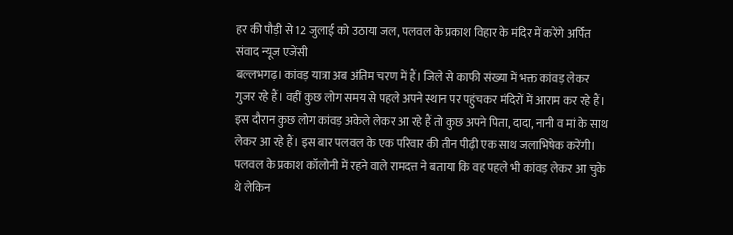हर की पौड़ी से 12 जुलाई को उठाया जल, पलवल के प्रकाश विहार के मंदिर में करेंगे अर्पित
संवाद न्यूज एजेंसी
बल्लभगढ़। कांवड़ यात्रा अब अंतिम चरण में हैं। जिले से काफी संख्या में भक्त कांवड़ लेकर गुजर रहे हैं। वहीं कुछ लोग समय से पहले अपने स्थान पर पहुंचकर मंदिरों में आराम कर रहे हैं। इस दौरान कुछ लोग कांवड़ अकेले लेकर आ रहे हैं तो कुछ अपने पिता, दादा, नानी व मां के साथ लेकर आ रहे हैं। इस बार पलवल के एक परिवार की तीन पीढ़ी एक साथ जलाभिषेक करेंगी।
पलवल के प्रकाश कॉलोनी में रहने वाले रामदत्त ने बताया कि वह पहले भी कांवड़ लेकर आ चुके थे लेकिन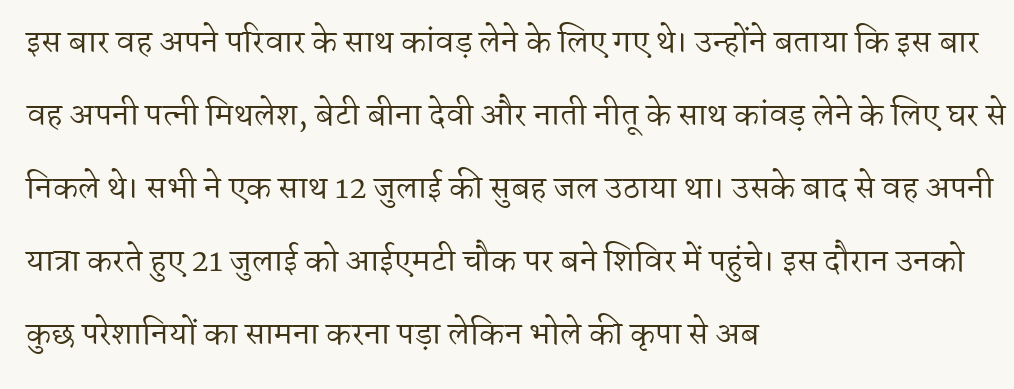इस बार वह अपने परिवार के साथ कांवड़ लेने के लिए गए थे। उन्होंने बताया कि इस बार वह अपनी पत्नी मिथलेश, बेटी बीना देवी और नाती नीतू के साथ कांवड़ लेने के लिए घर से निकले थे। सभी ने एक साथ 12 जुलाई की सुबह जल उठाया था। उसके बाद से वह अपनी यात्रा करते हुए 21 जुलाई को आईएमटी चौक पर बने शिविर में पहुंचे। इस दौरान उनको कुछ परेशानियों का सामना करना पड़ा लेकिन भोले की कृपा से अब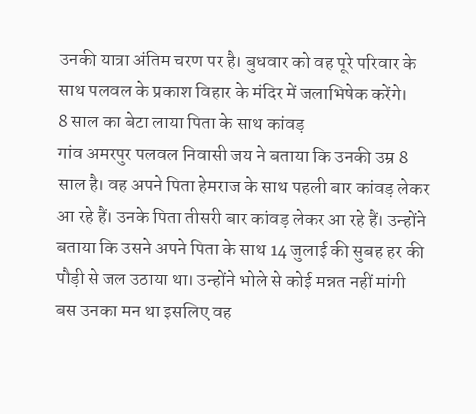उनकी यात्रा अंतिम चरण पर है। बुधवार को वह पूरे परिवार के साथ पलवल के प्रकाश विहार के मंदिर में जलाभिषेक करेंगे।
8 साल का बेटा लाया पिता के साथ कांवड़
गांव अमरपुर पलवल निवासी जय ने बताया कि उनकी उम्र 8 साल है। वह अपने पिता हेमराज के साथ पहली बार कांवड़ लेकर आ रहे हैं। उनके पिता तीसरी बार कांवड़ लेकर आ रहे हैं। उन्होंने बताया कि उसने अपने पिता के साथ 14 जुलाई की सुबह हर की पौड़ी से जल उठाया था। उन्होंने भोले से कोई मन्नत नहीं मांगी बस उनका मन था इसलिए वह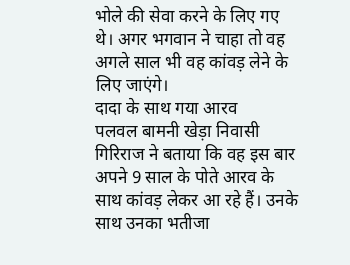भोले की सेवा करने के लिए गए थे। अगर भगवान ने चाहा तो वह अगले साल भी वह कांवड़ लेने के लिए जाएंगे।
दादा के साथ गया आरव
पलवल बामनी खेड़ा निवासी गिरिराज ने बताया कि वह इस बार अपने 9 साल के पोते आरव के साथ कांवड़ लेकर आ रहे हैं। उनके साथ उनका भतीजा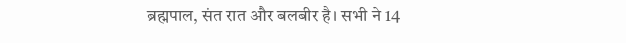ब्रह्मपाल, संत रात और बलबीर है। सभी ने 14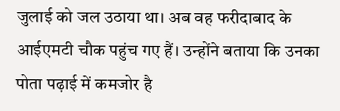जुलाई को जल उठाया था। अब वह फरीदाबाद के आईएमटी चौक पहुंच गए हैं। उन्होंने बताया कि उनका पोता पढ़ाई में कमजोर है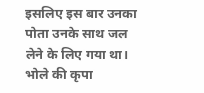इसलिए इस बार उनका पोता उनके साथ जल लेने के लिए गया था। भोले की कृपा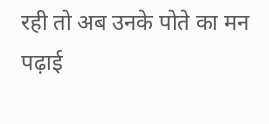रही तो अब उनके पोते का मन पढ़ाई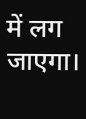में लग जाएगा।